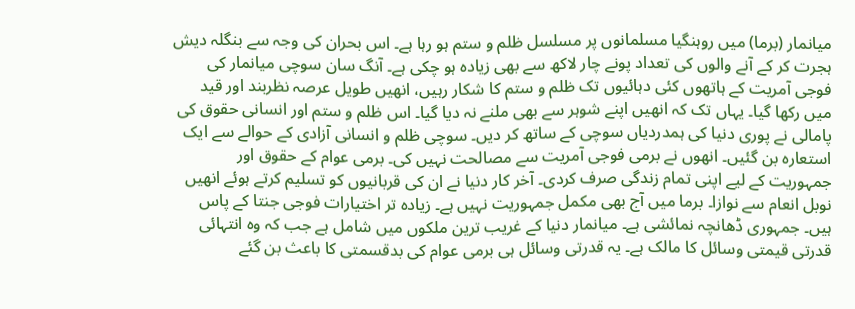میانمار (برما) میں روہنگیا مسلمانوں پر مسلسل ظلم و ستم ہو رہا ہے۔ اس بحران کی وجہ سے بنگلہ دیش ہجرت کر کے آنے والوں کی تعداد پونے چار لاکھ سے بھی زیادہ ہو چکی ہے۔ آنگ سان سوچی میانمار کی فوجی آمریت کے ہاتھوں کئی دہائیوں تک ظلم و ستم کا شکار رہیں، انھیں طویل عرصہ نظربند اور قید میں رکھا گیا۔ یہاں تک کہ انھیں اپنے شوہر سے بھی ملنے نہ دیا گیا۔ اس ظلم و ستم اور انسانی حقوق کی پامالی نے پوری دنیا کی ہمدردیاں سوچی کے ساتھ کر دیں۔ سوچی ظلم و انسانی آزادی کے حوالے سے ایک استعارہ بن گئیں۔ انھوں نے برمی فوجی آمریت سے مصالحت نہیں کی۔ برمی عوام کے حقوق اور جمہوریت کے لیے اپنی تمام زندگی صرف کردی۔ آخر کار دنیا نے ان کی قربانیوں کو تسلیم کرتے ہوئے انھیں نوبل انعام سے نوازا۔ برما میں آج بھی مکمل جمہوریت نہیں ہے۔ زیادہ تر اختیارات فوجی جنتا کے پاس ہیں۔ جمہوری ڈھانچہ نمائشی ہے۔ میانمار دنیا کے غریب ترین ملکوں میں شامل ہے جب کہ وہ انتہائی قدرتی قیمتی وسائل کا مالک ہے۔ یہ قدرتی وسائل ہی برمی عوام کی بدقسمتی کا باعث بن گئے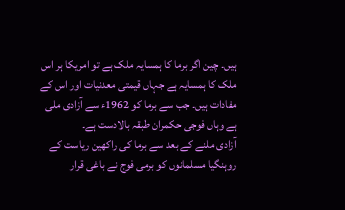ہیں۔ چین اگر برما کا ہمسایہ ملک ہے تو امریکا ہر اس ملک کا ہمسایہ ہے جہاں قیمتی معدنیات اور اس کے مفادات ہیں۔ جب سے برما کو 1962ء سے آزادی ملی ہے وہاں فوجی حکمران طبقہ بالادست ہے۔
آزادی ملنے کے بعد سے برما کی راکھین ریاست کے روہنگیا مسلمانوں کو برمی فوج نے باغی قرار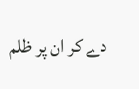دے کر ان پر ظلم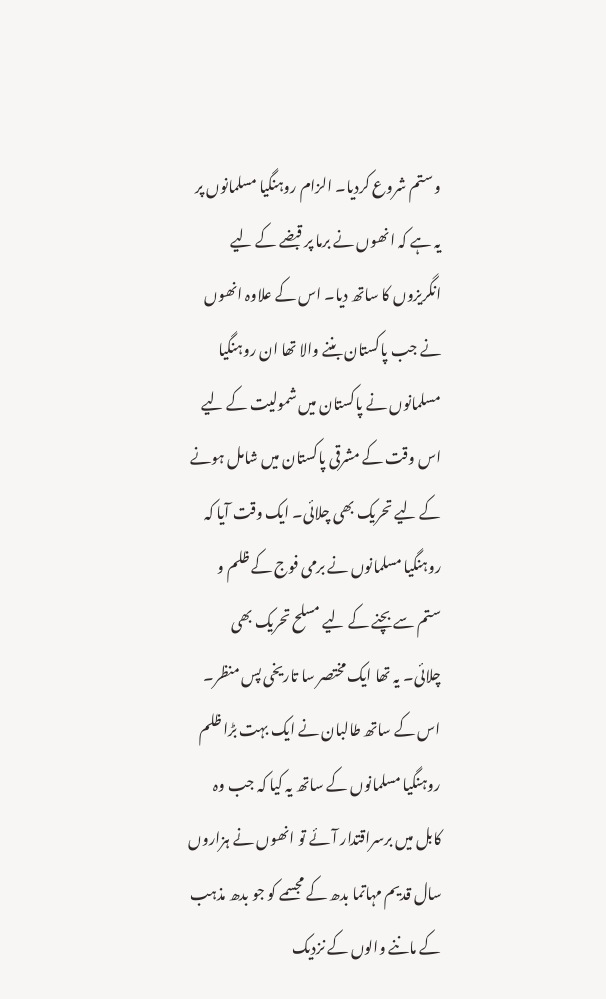و ستم شروع کردیا۔ الزام روہنگیا مسلمانوں پر یہ ہے کہ انھوں نے برما پر قبضے کے لیے انگریزوں کا ساتھ دیا۔ اس کے علاوہ انھوں نے جب پاکستان بننے والا تھا ان روہنگیا مسلمانوں نے پاکستان میں شمولیت کے لیے اس وقت کے مشرقی پاکستان میں شامل ہونے کے لیے تحریک بھی چلائی۔ ایک وقت آیا کہ روہنگیا مسلمانوں نے برمی فوج کے ظلم و ستم سے بچنے کے لیے مسلح تحریک بھی چلائی۔ یہ تھا ایک مختصر سا تاریخی پس منظر۔ اس کے ساتھ طالبان نے ایک بہت بڑا ظلم روہنگیا مسلمانوں کے ساتھ یہ کیا کہ جب وہ کابل میں برسراقتدار آئے تو انھوں نے ہزاروں سال قدیم مہاتما بدھ کے مجسمے کو جو بدھ مذہب کے ماننے والوں کے نزدیک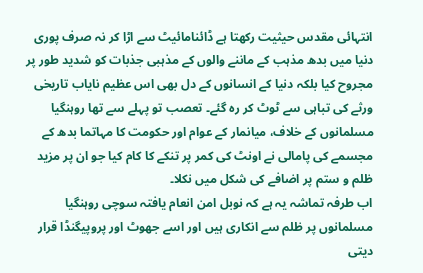انتہائی مقدس حیثیت رکھتا ہے ڈائنامائیٹ سے اڑا کر نہ صرف پوری دنیا میں بدھ مذہب کے ماننے والوں کے مذہبی جذبات کو شدید طور پر مجروح کیا بلکہ دنیا کے انسانوں کے دل بھی اس عظیم نایاب تاریخی ورثے کی تباہی سے ٹوٹ کر رہ گئے۔ تعصب تو پہلے سے تھا روہنگیا مسلمانوں کے خلاف، میانمار کے عوام اور حکومت کا مہاتما بدھ کے مجسمے کی پامالی نے اونٹ کی کمر پر تنکے کا کام کیا جو ان پر مزید ظلم و ستم پر اضافے کی شکل میں نکلا۔
اب طرفہ تماشہ یہ ہے کہ نوبل امن انعام یافتہ سوچی روہنگیا مسلمانوں پر ظلم سے انکاری ہیں اور اسے جھوٹ اور پروپیگنڈا قرار دیتی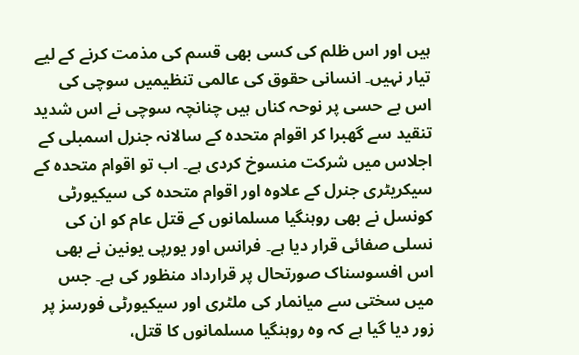ہیں اور اس ظلم کی کسی بھی قسم کی مذمت کرنے کے لیے تیار نہیں۔ انسانی حقوق کی عالمی تنظیمیں سوچی کی اس بے حسی پر نوحہ کناں ہیں چنانچہ سوچی نے اس شدید تنقید سے گھبرا کر اقوام متحدہ کے سالانہ جنرل اسمبلی کے اجلاس میں شرکت منسوخ کردی ہے۔ اب تو اقوام متحدہ کے سیکریٹری جنرل کے علاوہ اور اقوام متحدہ کی سیکیورٹی کونسل نے بھی روہنگیا مسلمانوں کے قتل عام کو ان کی نسلی صفائی قرار دیا ہے۔ فرانس اور یورپی یونین نے بھی اس افسوسناک صورتحال پر قرارداد منظور کی ہے۔ جس میں سختی سے میانمار کی ملٹری اور سیکیورٹی فورسز پر زور دیا گیا ہے کہ وہ روہنگیا مسلمانوں کا قتل،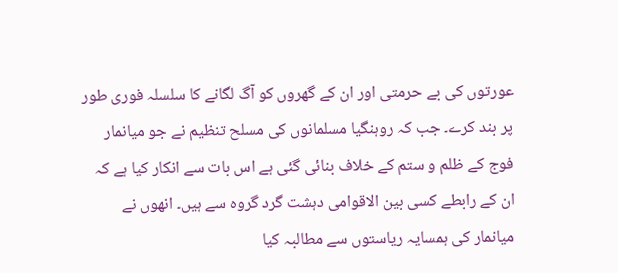عورتوں کی بے حرمتی اور ان کے گھروں کو آگ لگانے کا سلسلہ فوری طور پر بند کرے۔ جب کہ روہنگیا مسلمانوں کی مسلح تنظیم نے جو میانمار فوج کے ظلم و ستم کے خلاف بنائی گئی ہے اس بات سے انکار کیا ہے کہ ان کے رابطے کسی بین الاقوامی دہشت گرد گروہ سے ہیں۔ انھوں نے میانمار کی ہمسایہ ریاستوں سے مطالبہ کیا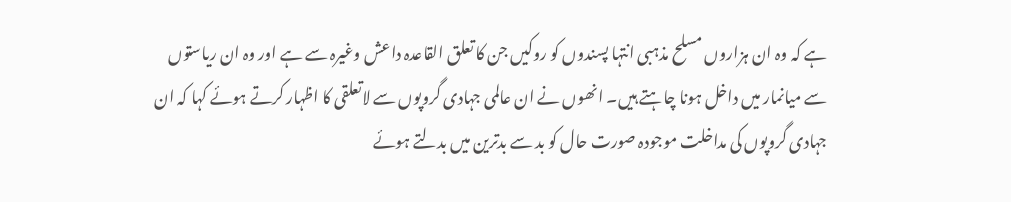ہے کہ وہ ان ہزاروں مسلح مذہبی انتہا پسندوں کو روکیں جن کا تعلق القاعدہ داعش وغیرہ سے ہے اور وہ ان ریاستوں سے میانمار میں داخل ہونا چاہتے ہیں۔ انھوں نے ان عالمی جہادی گروپوں سے لاتعلقی کا اظہار کرتے ہوئے کہا کہ ان جہادی گروپوں کی مداخلت موجودہ صورت حال کو بد سے بدترین میں بدلتے ہوئے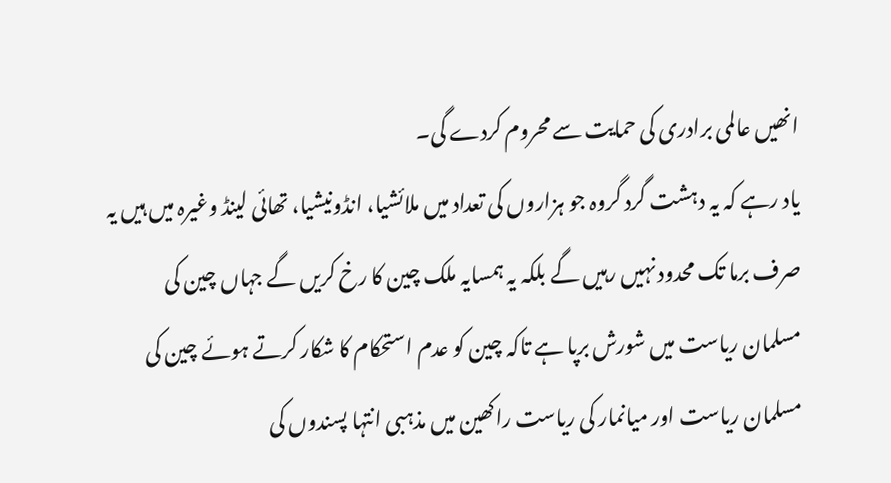انھیں عالمی برادری کی حمایت سے محروم کردے گی۔
یاد رہے کہ یہ دہشت گرد گروہ جو ہزاروں کی تعداد میں ملائشیا، انڈونیشیا، تھائی لینڈ وغیرہ میں ہیں یہ صرف برما تک محدود نہیں رہیں گے بلکہ یہ ہمسایہ ملک چین کا رخ کریں گے جہاں چین کی مسلمان ریاست میں شورش برپا ہے تاکہ چین کو عدم استحکام کا شکار کرتے ہوئے چین کی مسلمان ریاست اور میانمار کی ریاست راکھین میں مذہبی انتہا پسندوں کی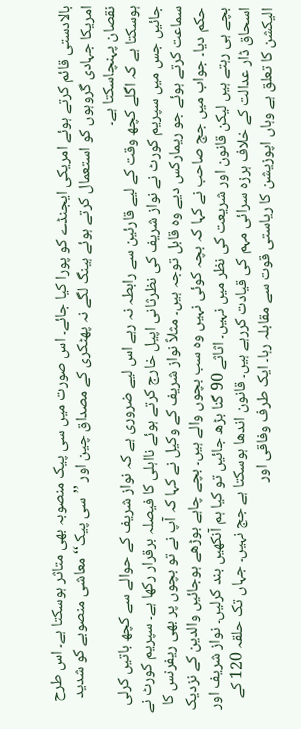بالادستی قائم کرتے ہوئے امریکی ایجنڈے کو پورا کیا جائے۔ اس صورت میں سی پیک منصوبہ بھی متاثر ہوسکتا ہے۔ اس طرح امریکا جہادی گروہوں کو استعمال کرتے ہوئے ہینگ لگے نہ پھٹکری کے مصداق چین اور ’’سی پیک‘‘ معاشی منصوبے کو شدید نقصان پہنچاسکتا ہے۔
ہوسکتا ہے کہ اگلے کچھ وقت کے لیے قارئین سے رابطہ نہ رہے اس لیے ضروری ہے کہ نواز شریف کے حوالے سے کچھ باتیں کرلی جائیں جس میں سپریم کورٹ نے نواز شریف کی نظرثانی اپیل خارج کرتے ہوئے نااہلی کا فیصلہ برقرار رکھا ہے۔ سپریم کورٹ نے سماعت کرتے ہوئے جو ریمارکس دیے وہ قابل توجہ ہیں۔ مثلاً نواز شریف کے وکیل نے کہا کہ آپ نے تو بچوں پر بھی ریفرنس کا حکم دیا۔ جواب میں جج صاحب نے کہا کہ بچہ کوئی نہیں وہ سب بچوں والے ہیں۔ بچے چاہے بوڑھے ہوجائیں والدین کے نزدیک بچے ہی رہتے ہیں لیکن قانون اور شریعت کی نظر میں نہیں۔ اثاثے 90 گنا بڑھ جائیں تو کیا ہم آنکھیں بند کرلیں۔ نواز شریف اور اسحاق ڈار عدالت کے خلاف ہرزہ سرائی مہم کی قیادت کررہے ہیں۔ قانون اندھا ہوسکتا ہے جج نہیں۔ جہاں تک حلقہ 120 کے الیکشن کا تعلق ہے وہاں اپوزیشن کا ریاستی قوت سے مقابلہ رہا۔ ایک طرف وفاقی اور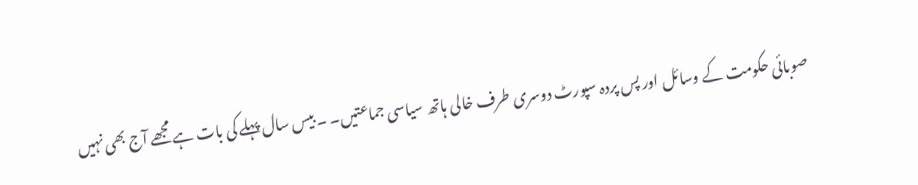صوبائی حکومت کے وسائل اور پس پردہ سپورٹ دوسری طرف خالی ہاتھ سیاسی جماعتیں۔ ۔ بیس سال پہلے کی بات ہے مجھے آج بھی نہیں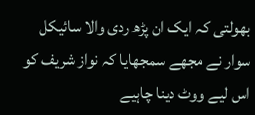بھولتی کہ ایک ان پڑھ ردی والا سائیکل سوار نے مجھے سمجھایا کہ نواز شریف کو اس لیے ووٹ دینا چاہیے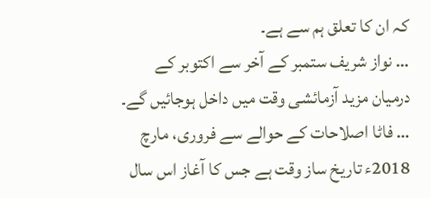کہ ان کا تعلق ہم سے ہے۔
… نواز شریف ستمبر کے آخر سے اکتوبر کے درمیان مزید آزمائشی وقت میں داخل ہوجائیں گے۔ … فاٹا اصلاحات کے حوالے سے فروری، مارچ 2018ء تاریخ ساز وقت ہے جس کا آغاز اس سال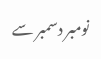نومبر دسمبر سے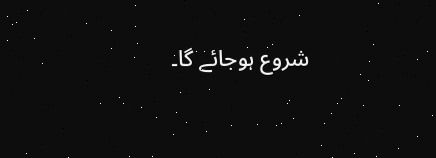شروع ہوجائے گا۔